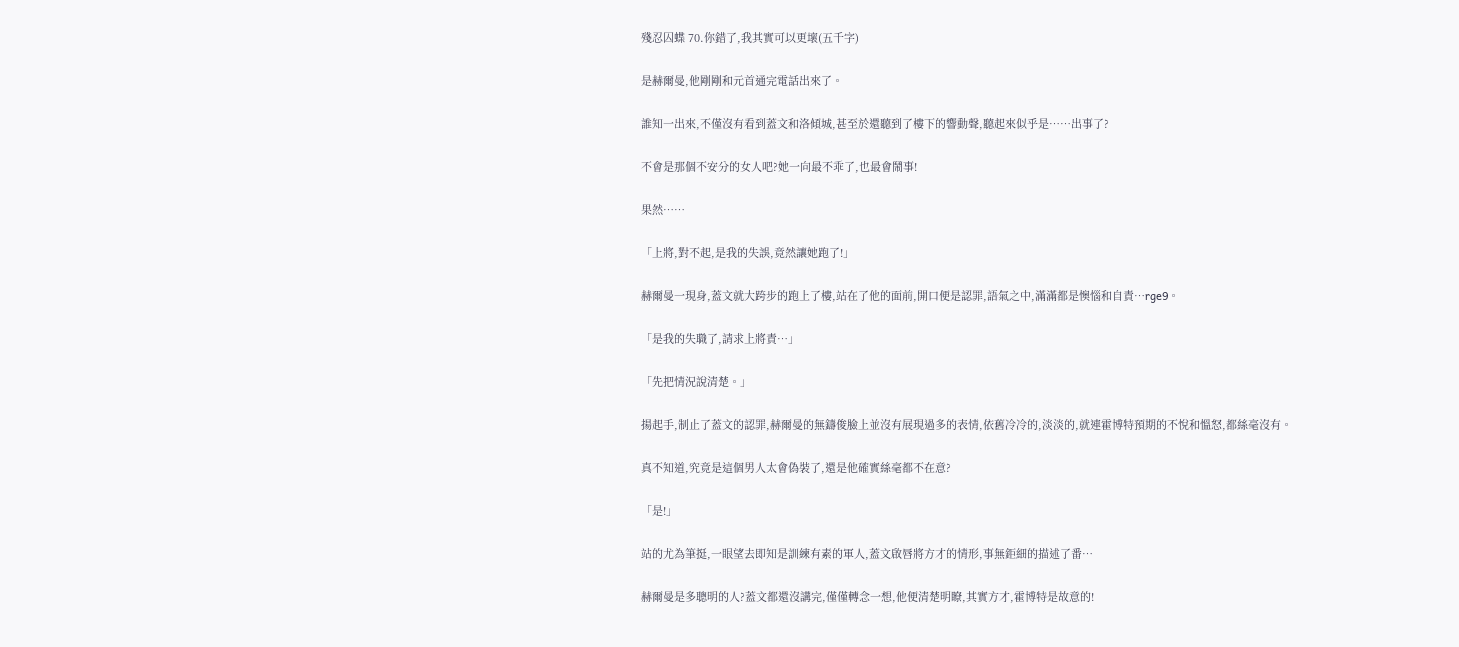殘忍囚蝶 70.你錯了,我其實可以更壞(五千字)

是赫爾曼,他剛剛和元首通完電話出來了。

誰知一出來,不僅沒有看到蓋文和洛傾城,甚至於還聽到了樓下的響動聲,聽起來似乎是……出事了?

不會是那個不安分的女人吧?她一向最不乖了,也最會鬧事!

果然……

「上將,對不起,是我的失誤,竟然讓她跑了!」

赫爾曼一現身,蓋文就大跨步的跑上了樓,站在了他的面前,開口便是認罪,語氣之中,滿滿都是懊惱和自責…rge9。

「是我的失職了,請求上將責…」

「先把情況說清楚。」

揚起手,制止了蓋文的認罪,赫爾曼的無鑄俊臉上並沒有展現過多的表情,依舊冷冷的,淡淡的,就連霍博特預期的不悅和慍怒,都絲毫沒有。

真不知道,究竟是這個男人太會偽裝了,還是他確實絲毫都不在意?

「是!」

站的尤為筆挺,一眼望去即知是訓練有素的軍人,蓋文啟唇將方才的情形,事無鉅細的描述了番…

赫爾曼是多聰明的人?蓋文都還沒講完,僅僅轉念一想,他便清楚明瞭,其實方才,霍博特是故意的!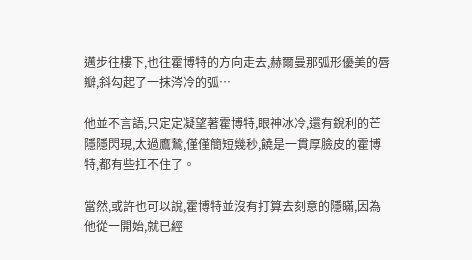邁步往樓下,也往霍博特的方向走去,赫爾曼那弧形優美的唇瓣,斜勾起了一抹涔冷的弧…

他並不言語,只定定凝望著霍博特,眼神冰冷,還有銳利的芒隱隱閃現,太過鷹鷙,僅僅簡短幾秒,饒是一貫厚臉皮的霍博特,都有些扛不住了。

當然,或許也可以說,霍博特並沒有打算去刻意的隱瞞,因為他從一開始,就已經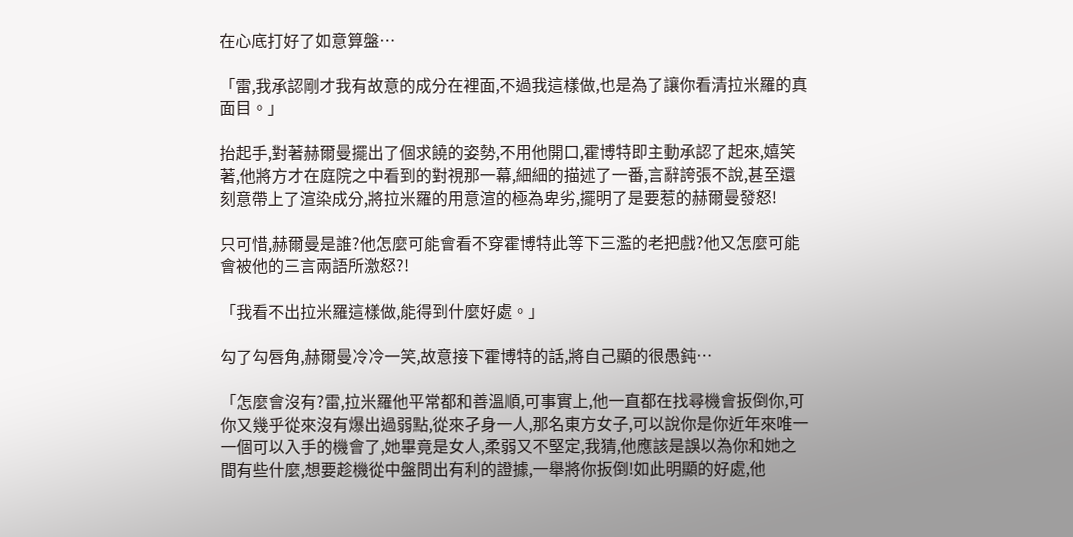在心底打好了如意算盤…

「雷,我承認剛才我有故意的成分在裡面,不過我這樣做,也是為了讓你看清拉米羅的真面目。」

抬起手,對著赫爾曼擺出了個求饒的姿勢,不用他開口,霍博特即主動承認了起來,嬉笑著,他將方才在庭院之中看到的對視那一幕,細細的描述了一番,言辭誇張不說,甚至還刻意帶上了渲染成分,將拉米羅的用意渲的極為卑劣,擺明了是要惹的赫爾曼發怒!

只可惜,赫爾曼是誰?他怎麼可能會看不穿霍博特此等下三濫的老把戲?他又怎麼可能會被他的三言兩語所激怒?!

「我看不出拉米羅這樣做,能得到什麼好處。」

勾了勾唇角,赫爾曼冷冷一笑,故意接下霍博特的話,將自己顯的很愚鈍…

「怎麼會沒有?雷,拉米羅他平常都和善溫順,可事實上,他一直都在找尋機會扳倒你,可你又幾乎從來沒有爆出過弱點,從來孑身一人,那名東方女子,可以說你是你近年來唯一一個可以入手的機會了,她畢竟是女人,柔弱又不堅定,我猜,他應該是誤以為你和她之間有些什麼,想要趁機從中盤問出有利的證據,一舉將你扳倒!如此明顯的好處,他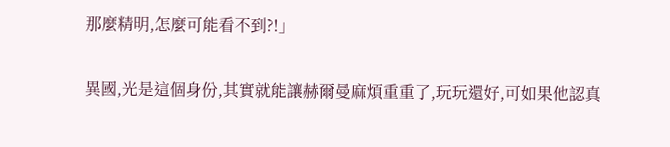那麼精明,怎麼可能看不到?!」

異國,光是這個身份,其實就能讓赫爾曼麻煩重重了,玩玩還好,可如果他認真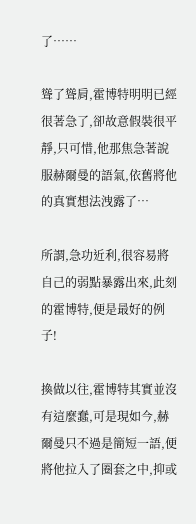了……

聳了聳肩,霍博特明明已經很著急了,卻故意假裝很平靜,只可惜,他那焦急著說服赫爾曼的語氣,依舊將他的真實想法洩露了…

所謂,急功近利,很容易將自己的弱點暴露出來,此刻的霍博特,便是最好的例子!

換做以往,霍博特其實並沒有這麼蠢,可是現如今,赫爾曼只不過是簡短一語,便將他拉入了圈套之中,抑或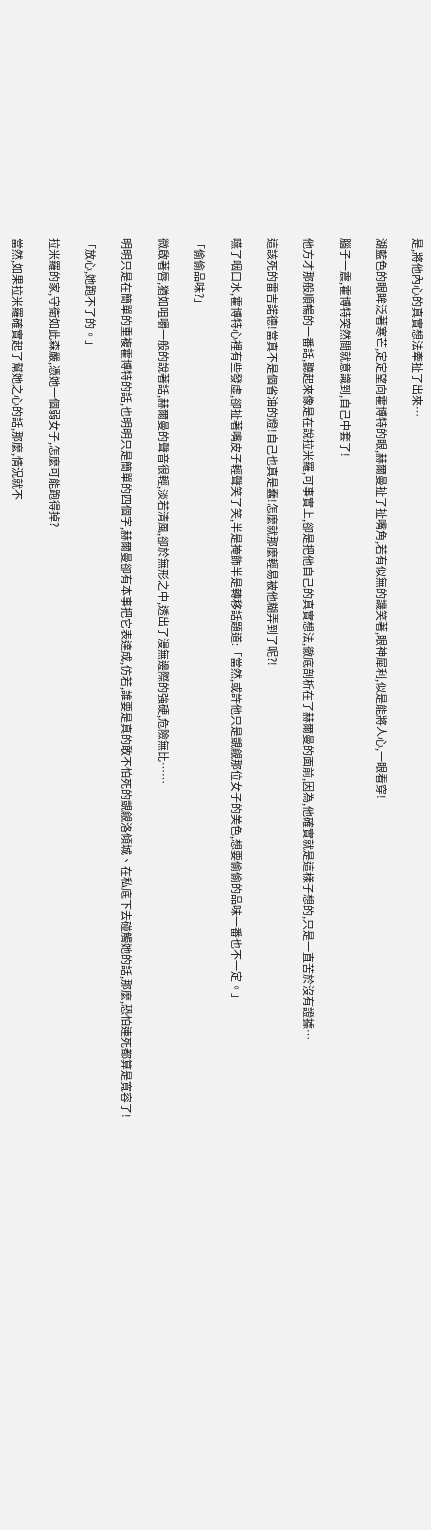是,將他內心的真實想法牽扯了出來…

湖藍色的眼眸泛著寒芒,定定望向霍博特的眼,赫爾曼扯了扯嘴角,若有似無的譏笑著,眼神犀利,似是能將人心,一眼看穿!

腦子一震,霍博特突然間就意識到,自己中套了!

他方才那般順暢的一番話,聽起來像是在說拉米羅,可事實上,卻是把他自己的真實想法,徹底剖析在了赫爾曼的面前,因為,他確實就是這樣子想的,只是一直苦於沒有證據…

這該死的雷吉諾德!當真不是個省油的燈!自己也真是蠢!怎麼就那麼輕易被他糊弄到了呢?!

嚥了咽口水,霍博特心裡有些發虛,卻扯著嘴皮子輕聲笑了笑,半是掩飾半是轉移話題道:「當然,或許他只是覬覦那位女子的美色,想要偷偷的品味一番也不一定。」

「偷偷品味?」

微啟著唇,猶如咀嚼一般的說著話,赫爾曼的聲音很輕,淡若清風,卻於無形之中,透出了漫無邊際的強硬,危險無比……

明明只是在簡單的重複霍博特的話,也明明只是簡單的四個字,赫爾曼卻有本事把它表達成,仿若,誰要是真的敢不怕死的覬覦洛傾城、在私底下去碰觸她的話,那麼,恐怕連死都算是寬容了!

「放心,她跑不了的。」

拉米羅的家,守衛如此森嚴,憑她一個弱女子,怎麼可能跑得掉?

當然,如果拉米羅確實起了幫她之心的話,那麼,情況就不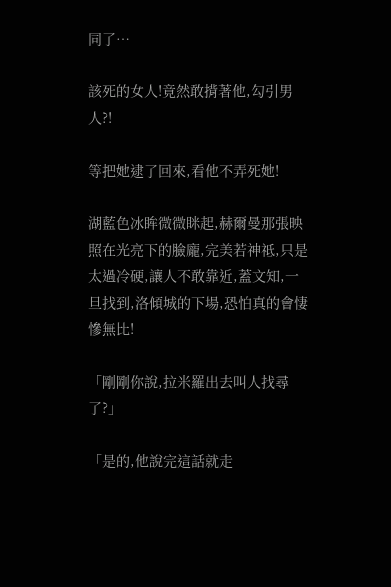同了…

該死的女人!竟然敢揹著他,勾引男人?!

等把她逮了回來,看他不弄死她!

湖藍色冰眸微微眯起,赫爾曼那張映照在光亮下的臉龐,完美若神祗,只是太過冷硬,讓人不敢靠近,蓋文知,一旦找到,洛傾城的下場,恐怕真的會悽慘無比!

「剛剛你說,拉米羅出去叫人找尋了?」

「是的,他說完這話就走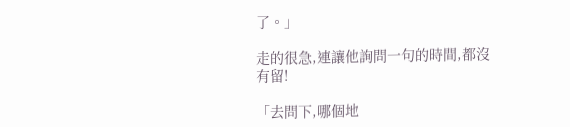了。」

走的很急,連讓他詢問一句的時間,都沒有留!

「去問下,哪個地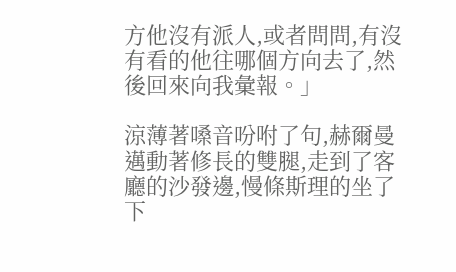方他沒有派人,或者問問,有沒有看的他往哪個方向去了,然後回來向我彙報。」

涼薄著嗓音吩咐了句,赫爾曼邁動著修長的雙腿,走到了客廳的沙發邊,慢條斯理的坐了下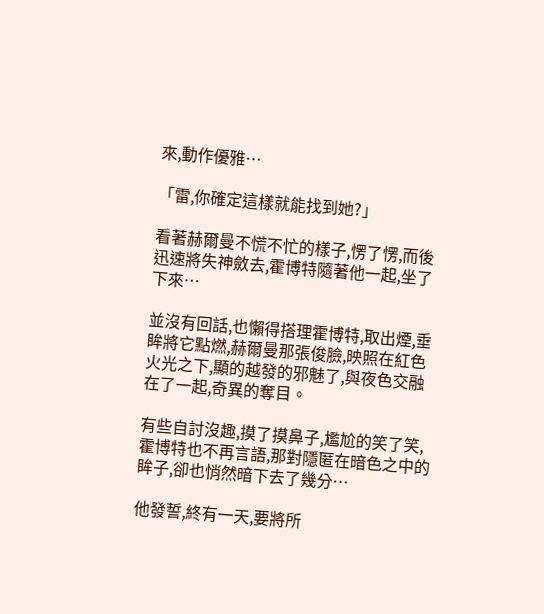來,動作優雅…

「雷,你確定這樣就能找到她?」

看著赫爾曼不慌不忙的樣子,愣了愣,而後迅速將失神斂去,霍博特隨著他一起,坐了下來…

並沒有回話,也懶得搭理霍博特,取出煙,垂眸將它點燃,赫爾曼那張俊臉,映照在紅色火光之下,顯的越發的邪魅了,與夜色交融在了一起,奇異的奪目。

有些自討沒趣,摸了摸鼻子,尷尬的笑了笑,霍博特也不再言語,那對隱匿在暗色之中的眸子,卻也悄然暗下去了幾分…

他發誓,終有一天,要將所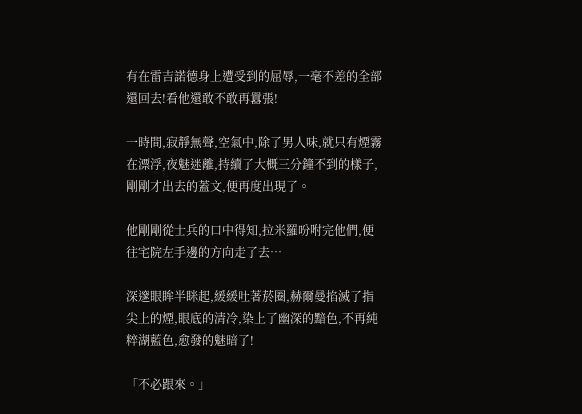有在雷吉諾德身上遭受到的屈辱,一毫不差的全部還回去!看他還敢不敢再囂張!

一時間,寂靜無聲,空氣中,除了男人味,就只有煙霧在漂浮,夜魅迷離,持續了大概三分鐘不到的樣子,剛剛才出去的蓋文,便再度出現了。

他剛剛從士兵的口中得知,拉米羅吩咐完他們,便往宅院左手邊的方向走了去…

深邃眼眸半眯起,緩緩吐著菸圈,赫爾曼掐滅了指尖上的煙,眼底的清冷,染上了幽深的黯色,不再純粹湖藍色,愈發的魅暗了!

「不必跟來。」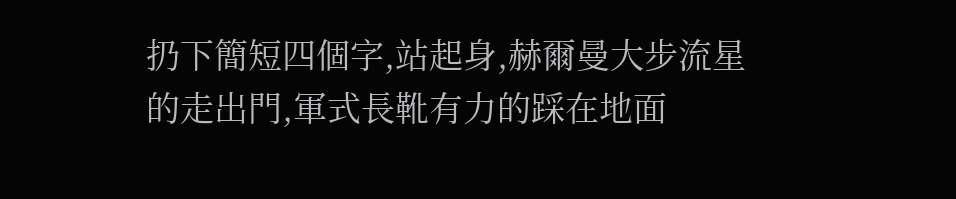扔下簡短四個字,站起身,赫爾曼大步流星的走出門,軍式長靴有力的踩在地面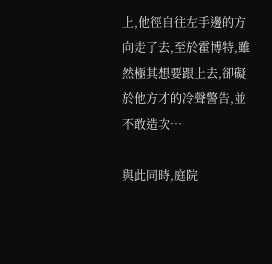上,他徑自往左手邊的方向走了去,至於霍博特,雖然極其想要跟上去,卻礙於他方才的冷聲警告,並不敢造次…

與此同時,庭院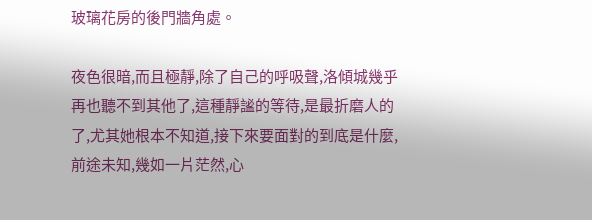玻璃花房的後門牆角處。

夜色很暗,而且極靜,除了自己的呼吸聲,洛傾城幾乎再也聽不到其他了,這種靜謐的等待,是最折磨人的了,尤其她根本不知道,接下來要面對的到底是什麼,前途未知,幾如一片茫然,心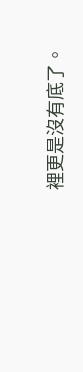裡更是沒有底了。